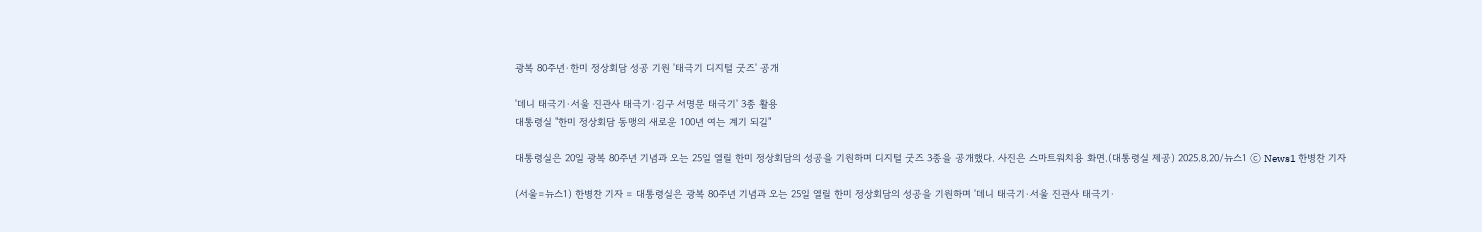광복 80주년·한미 정상회담 성공 기원 '태극기 디지털 굿즈' 공개

'데니 태극기·서울 진관사 태극기·김구 서명문 태극기' 3종 활용
대통령실 "한미 정상회담 동맹의 새로운 100년 여는 계기 되길"

대통령실은 20일 광복 80주년 기념과 오는 25일 열릴 한미 정상회담의 성공을 기원하며 디지털 굿즈 3종을 공개했다. 사진은 스마트워치용 화면.(대통령실 제공) 2025.8.20/뉴스1 ⓒ News1 한병찬 기자

(서울=뉴스1) 한병찬 기자 = 대통령실은 광복 80주년 기념과 오는 25일 열릴 한미 정상회담의 성공을 기원하며 '데니 태극기·서울 진관사 태극기·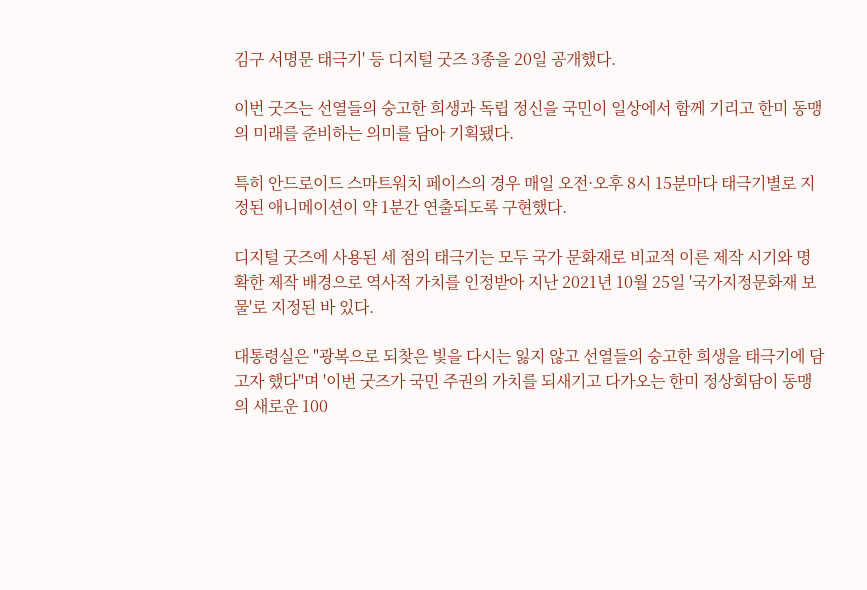김구 서명문 태극기' 등 디지털 굿즈 3종을 20일 공개했다.

이번 굿즈는 선열들의 숭고한 희생과 독립 정신을 국민이 일상에서 함께 기리고 한미 동맹의 미래를 준비하는 의미를 담아 기획됐다.

특히 안드로이드 스마트워치 페이스의 경우 매일 오전·오후 8시 15분마다 태극기별로 지정된 애니메이션이 약 1분간 연출되도록 구현했다.

디지털 굿즈에 사용된 세 점의 태극기는 모두 국가 문화재로 비교적 이른 제작 시기와 명확한 제작 배경으로 역사적 가치를 인정받아 지난 2021년 10월 25일 '국가지정문화재 보물'로 지정된 바 있다.

대통령실은 "광복으로 되찾은 빛을 다시는 잃지 않고 선열들의 숭고한 희생을 태극기에 담고자 했다"며 '이번 굿즈가 국민 주권의 가치를 되새기고 다가오는 한미 정상회담이 동맹의 새로운 100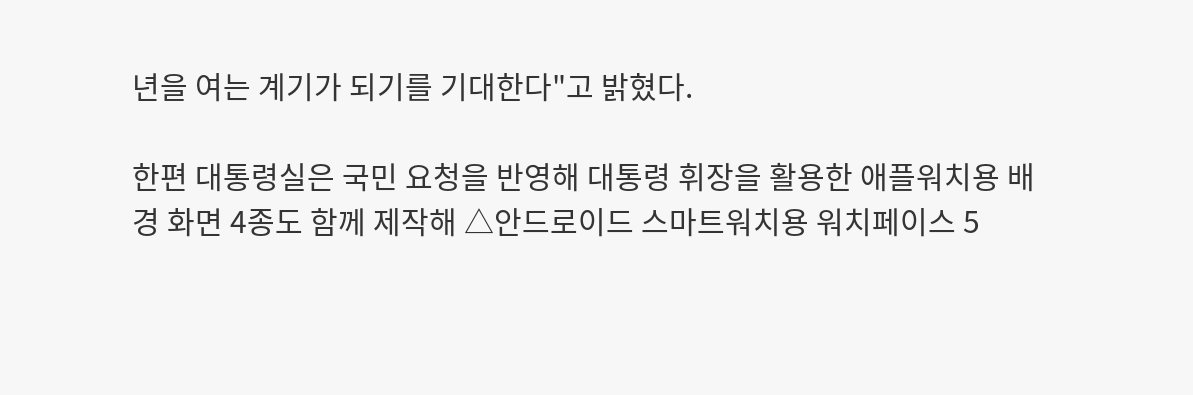년을 여는 계기가 되기를 기대한다"고 밝혔다.

한편 대통령실은 국민 요청을 반영해 대통령 휘장을 활용한 애플워치용 배경 화면 4종도 함께 제작해 △안드로이드 스마트워치용 워치페이스 5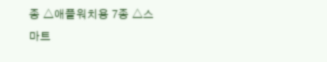종 △애플워치용 7종 △스마트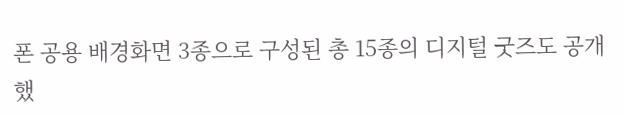폰 공용 배경화면 3종으로 구성된 총 15종의 디지털 굿즈도 공개했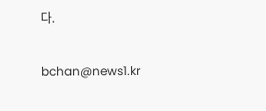다.

bchan@news1.kr